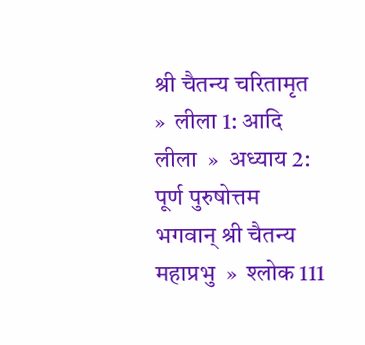श्री चैतन्य चरितामृत  »  लीला 1: आदि लीला  »  अध्याय 2: पूर्ण पुरुषोत्तम भगवान् श्री चैतन्य महाप्रभु  »  श्लोक 111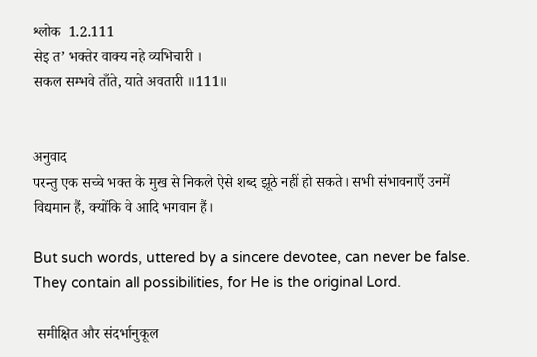श्लोक  1.2.111
सेइ त’ भक्तेर वाक्य नहे व्यभिचारी ।
सकल सम्भवे ताँते, याते अवतारी ॥111॥


अनुवाद
परन्तु एक सच्चे भक्त के मुख से निकले ऐसे शब्द झूठे नहीं हो सकते। सभी संभावनाएँ उनमें विद्यमान हैं, क्योंकि वे आदि भगवान हैं।

But such words, uttered by a sincere devotee, can never be false. They contain all possibilities, for He is the original Lord.

 समीक्षित और संदर्भानुकूल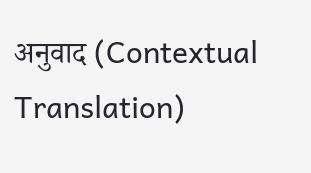अनुवाद (Contextual Translation)